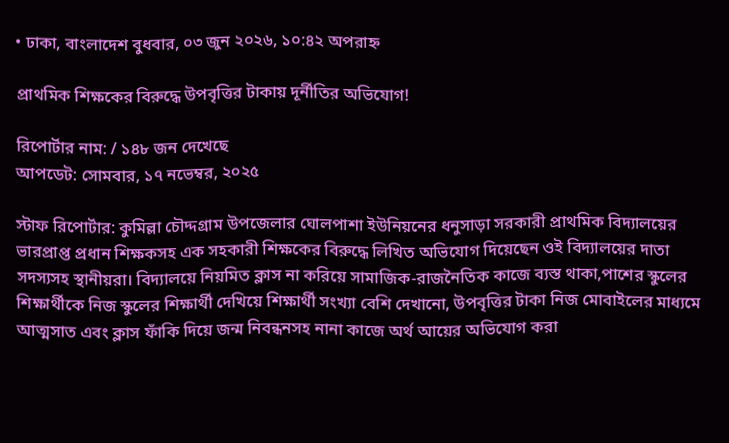• ঢাকা, বাংলাদেশ বুধবার, ০৩ জুন ২০২৬, ১০:৪২ অপরাহ্ন

প্রাথমিক শিক্ষকের বিরুদ্ধে উপবৃত্তির টাকায় দূর্নীতির অভিযোগ!

রিপোর্টার নাম: / ১৪৮ জন দেখেছে
আপডেট: সোমবার, ১৭ নভেম্বর, ২০২৫

স্টাফ রিপোর্টার: কুমিল্লা চৌদ্দগ্রাম উপজেলার ঘোলপাশা ইউনিয়নের ধনুসাড়া সরকারী প্রাথমিক বিদ্যালয়ের ভারপ্রাপ্ত প্রধান শিক্ষকসহ এক সহকারী শিক্ষকের বিরুদ্ধে লিখিত অভিযোগ দিয়েছেন ওই বিদ্যালয়ের দাতা সদস্যসহ স্থানীয়রা। বিদ্যালয়ে নিয়মিত ক্লাস না করিয়ে সামাজিক-রাজনৈতিক কাজে ব্যস্ত থাকা,পাশের স্কুলের শিক্ষার্থীকে নিজ স্কুলের শিক্ষার্থী দেখিয়ে শিক্ষার্থী সংখ্যা বেশি দেখানো, উপবৃত্তির টাকা নিজ মোবাইলের মাধ্যমে আত্মসাত এবং ক্লাস ফাঁকি দিয়ে জন্ম নিবন্ধনসহ নানা কাজে অর্থ আয়ের অভিযোগ করা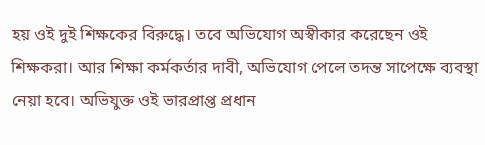হয় ওই দুই শিক্ষকের বিরুদ্ধে। তবে অভিযোগ অস্বীকার করেছেন ওই শিক্ষকরা। আর শিক্ষা কর্মকর্তার দাবী, অভিযোগ পেলে তদন্ত সাপেক্ষে ব্যবস্থা নেয়া হবে। অভিযুক্ত ওই ভারপ্রাপ্ত প্রধান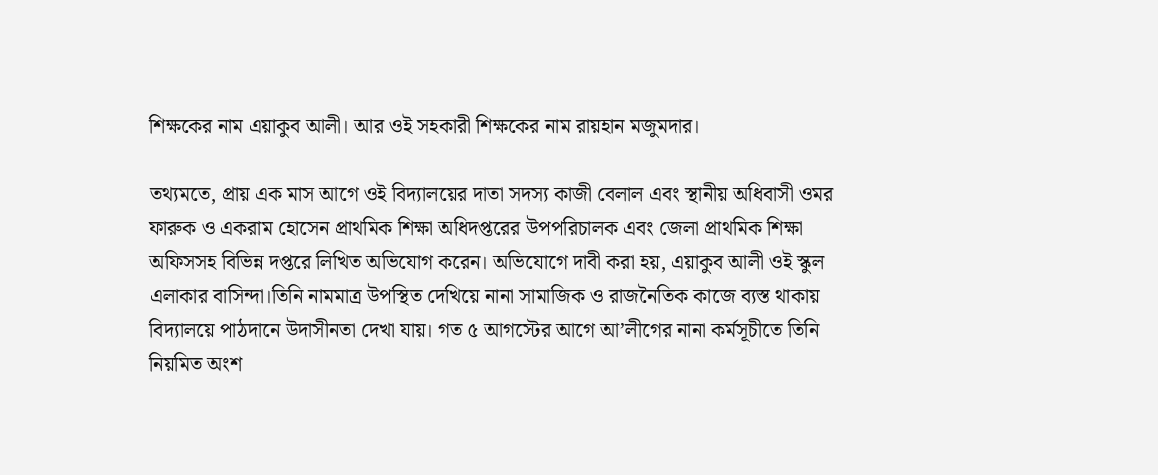শিক্ষকের নাম এয়াকুব আলী। আর ওই সহকারী শিক্ষকের নাম রায়হান মজুমদার।

তথ্যমতে, প্রায় এক মাস আগে ওই বিদ্যালয়ের দাতা সদস্য কাজী বেলাল এবং স্থানীয় অধিবাসী ওমর ফারুক ও একরাম হোসেন প্রাথমিক শিক্ষা অধিদপ্তরের উপপরিচালক এবং জেলা প্রাথমিক শিক্ষা অফিসসহ বিভিন্ন দপ্তরে লিখিত অভিযোগ করেন। অভিযোগে দাবী করা হয়, এয়াকুব আলী ওই স্কুল এলাকার বাসিন্দা।তিনি নামমাত্র উপস্থিত দেখিয়ে নানা সামাজিক ও রাজনৈতিক কাজে ব্যস্ত থাকায় বিদ্যালয়ে পাঠদানে উদাসীনতা দেখা যায়। গত ৫ আগস্টের আগে আ’লীগের নানা কর্মসূচীতে তিনি নিয়মিত অংশ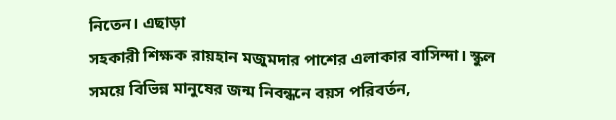নিতেন। এছাড়া
সহকারী শিক্ষক রায়হান মজুমদার পাশের এলাকার বাসিন্দা। স্কুল সময়ে বিভিন্ন মানুষের জন্ম নিবন্ধনে বয়স পরিবর্তন,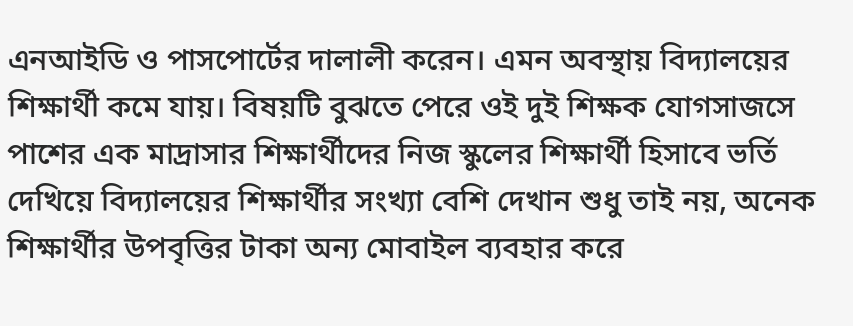এনআইডি ও পাসপোর্টের দালালী করেন। এমন অবস্থায় বিদ্যালয়ের শিক্ষার্থী কমে যায়। বিষয়টি বুঝতে পেরে ওই দুই শিক্ষক যোগসাজসে পাশের এক মাদ্রাসার শিক্ষার্থীদের নিজ স্কুলের শিক্ষার্থী হিসাবে ভর্তি দেখিয়ে বিদ্যালয়ের শিক্ষার্থীর সংখ্যা বেশি দেখান শুধু তাই নয়, অনেক শিক্ষার্থীর উপবৃত্তির টাকা অন্য মোবাইল ব্যবহার করে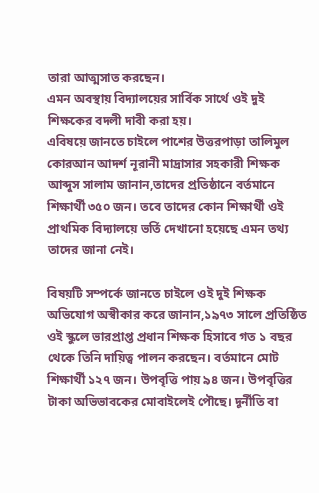তারা আত্মসাত করছেন।
এমন অবস্থায় বিদ্যালয়ের সার্বিক সার্থে ওই দুই শিক্ষকের বদলী দাবী করা হয়।
এবিষয়ে জানতে চাইলে পাশের উত্তরপাড়া তালিমুল কোরআন আদর্শ নূরানী মাদ্রাসার সহকারী শিক্ষক আব্দুস সালাম জানান,তাদের প্রতিষ্ঠানে বর্তমানে শিক্ষার্থী ৩৫০ জন। তবে তাদের কোন শিক্ষার্থী ওই প্রাথমিক বিদ্যালয়ে ভর্তি দেখানো হয়েছে এমন তথ্য তাদের জানা নেই।

বিষয়টি সম্পর্কে জানতে চাইলে ওই দুই শিক্ষক অভিযোগ অস্বীকার করে জানান,১৯৭৩ সালে প্রতিষ্ঠিত ওই স্কুলে ভারপ্রাপ্ত প্রধান শিক্ষক হিসাবে গত ১ বছর থেকে তিনি দায়িত্ব পালন করছেন। বর্তমানে মোট শিক্ষার্থী ১২৭ জন। উপবৃত্তি পায় ৯৪ জন। উপবৃত্তির টাকা অভিভাবকের মোবাইলেই পৌছে। দূর্নীতি বা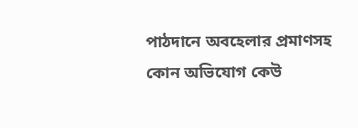পাঠদানে অবহেলার প্রমাণসহ কোন অভিযোগ কেউ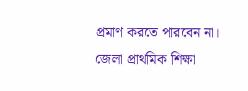প্রমাণ করতে পারবেন না।
জেলা প্রাথমিক শিক্ষা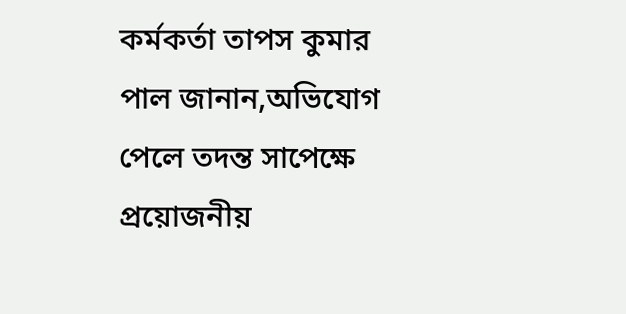কর্মকর্তা তাপস কুমার পাল জানান,অভিযোগ পেলে তদন্ত সাপেক্ষে প্রয়োজনীয়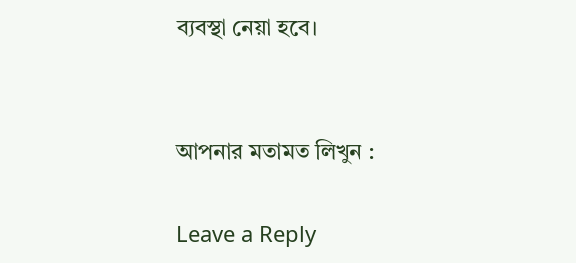ব্যবস্থা নেয়া হবে।


আপনার মতামত লিখুন :

Leave a Reply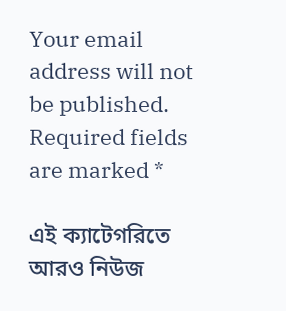Your email address will not be published. Required fields are marked *

এই ক্যাটেগরিতে আরও নিউজ